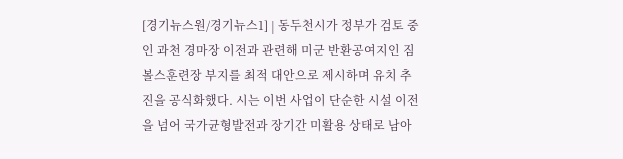[경기뉴스원/경기뉴스1] | 동두천시가 정부가 검토 중인 과천 경마장 이전과 관련해 미군 반환공여지인 짐볼스훈련장 부지를 최적 대안으로 제시하며 유치 추진을 공식화했다. 시는 이번 사업이 단순한 시설 이전을 넘어 국가균형발전과 장기간 미활용 상태로 남아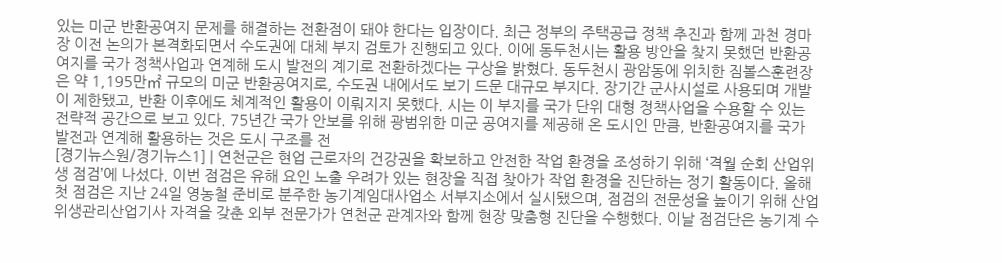있는 미군 반환공여지 문제를 해결하는 전환점이 돼야 한다는 입장이다. 최근 정부의 주택공급 정책 추진과 함께 과천 경마장 이전 논의가 본격화되면서 수도권에 대체 부지 검토가 진행되고 있다. 이에 동두천시는 활용 방안을 찾지 못했던 반환공여지를 국가 정책사업과 연계해 도시 발전의 계기로 전환하겠다는 구상을 밝혔다. 동두천시 광암동에 위치한 짐볼스훈련장은 약 1,195만㎡ 규모의 미군 반환공여지로, 수도권 내에서도 보기 드문 대규모 부지다. 장기간 군사시설로 사용되며 개발이 제한됐고, 반환 이후에도 체계적인 활용이 이뤄지지 못했다. 시는 이 부지를 국가 단위 대형 정책사업을 수용할 수 있는 전략적 공간으로 보고 있다. 75년간 국가 안보를 위해 광범위한 미군 공여지를 제공해 온 도시인 만큼, 반환공여지를 국가 발전과 연계해 활용하는 것은 도시 구조를 전
[경기뉴스원/경기뉴스1] | 연천군은 현업 근로자의 건강권을 확보하고 안전한 작업 환경을 조성하기 위해 ‘격월 순회 산업위생 점검’에 나섰다. 이번 점검은 유해 요인 노출 우려가 있는 현장을 직접 찾아가 작업 환경을 진단하는 정기 활동이다. 올해 첫 점검은 지난 24일 영농철 준비로 분주한 농기계임대사업소 서부지소에서 실시됐으며, 점검의 전문성을 높이기 위해 산업위생관리산업기사 자격을 갖춘 외부 전문가가 연천군 관계자와 함께 현장 맞춤형 진단을 수행했다. 이날 점검단은 농기계 수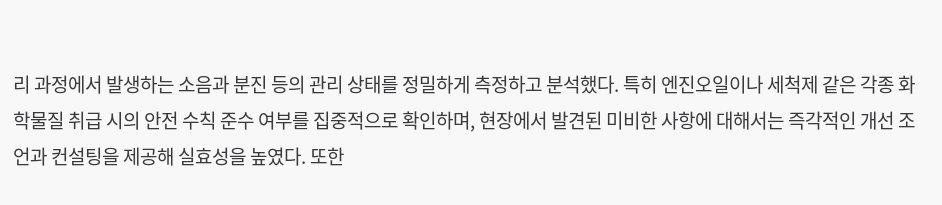리 과정에서 발생하는 소음과 분진 등의 관리 상태를 정밀하게 측정하고 분석했다. 특히 엔진오일이나 세척제 같은 각종 화학물질 취급 시의 안전 수칙 준수 여부를 집중적으로 확인하며, 현장에서 발견된 미비한 사항에 대해서는 즉각적인 개선 조언과 컨설팅을 제공해 실효성을 높였다. 또한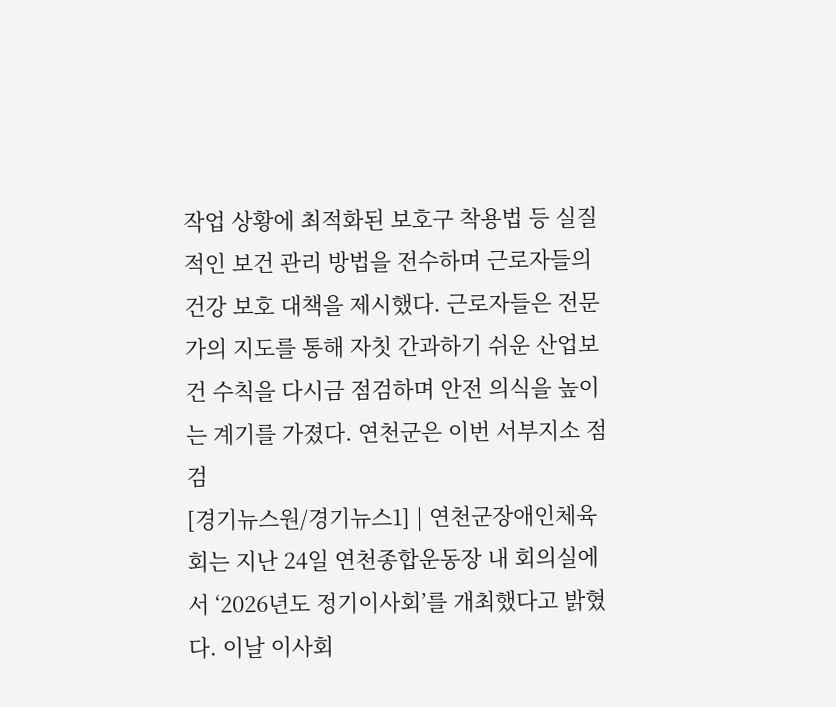작업 상황에 최적화된 보호구 착용법 등 실질적인 보건 관리 방법을 전수하며 근로자들의 건강 보호 대책을 제시했다. 근로자들은 전문가의 지도를 통해 자칫 간과하기 쉬운 산업보건 수칙을 다시금 점검하며 안전 의식을 높이는 계기를 가졌다. 연천군은 이번 서부지소 점검
[경기뉴스원/경기뉴스1] | 연천군장애인체육회는 지난 24일 연천종합운동장 내 회의실에서 ‘2026년도 정기이사회’를 개최했다고 밝혔다. 이날 이사회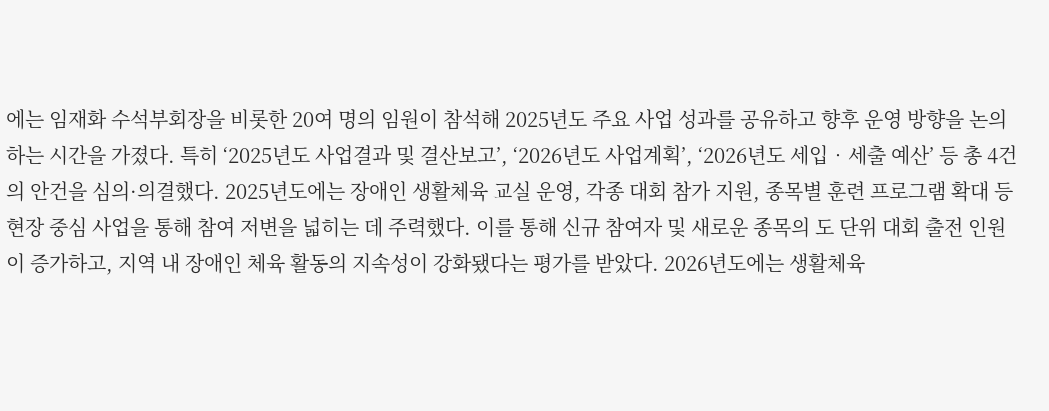에는 임재화 수석부회장을 비롯한 20여 명의 임원이 참석해 2025년도 주요 사업 성과를 공유하고 향후 운영 방향을 논의하는 시간을 가졌다. 특히 ‘2025년도 사업결과 및 결산보고’, ‘2026년도 사업계획’, ‘2026년도 세입‧세출 예산’ 등 총 4건의 안건을 심의·의결했다. 2025년도에는 장애인 생활체육 교실 운영, 각종 대회 참가 지원, 종목별 훈련 프로그램 확대 등 현장 중심 사업을 통해 참여 저변을 넓히는 데 주력했다. 이를 통해 신규 참여자 및 새로운 종목의 도 단위 대회 출전 인원이 증가하고, 지역 내 장애인 체육 활동의 지속성이 강화됐다는 평가를 받았다. 2026년도에는 생활체육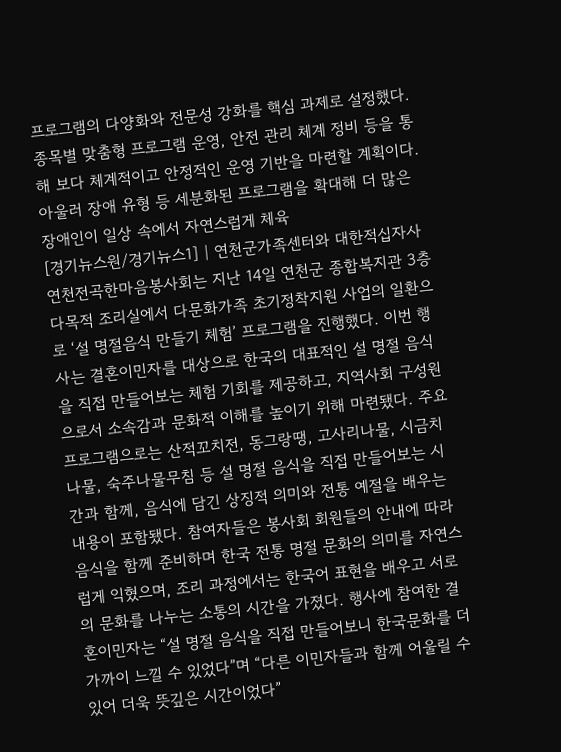프로그램의 다양화와 전문성 강화를 핵심 과제로 설정했다. 종목별 맞춤형 프로그램 운영, 안전 관리 체계 정비 등을 통해 보다 체계적이고 안정적인 운영 기반을 마련할 계획이다. 아울러 장애 유형 등 세분화된 프로그램을 확대해 더 많은 장애인이 일상 속에서 자연스럽게 체육
[경기뉴스원/경기뉴스1] | 연천군가족센터와 대한적십자사 연천전곡한마음봉사회는 지난 14일 연천군 종합복지관 3층 다목적 조리실에서 다문화가족 초기정착지원 사업의 일환으로 ‘설 명절음식 만들기 체험’ 프로그램을 진행했다. 이번 행사는 결혼이민자를 대상으로 한국의 대표적인 설 명절 음식을 직접 만들어보는 체험 기회를 제공하고, 지역사회 구성원으로서 소속감과 문화적 이해를 높이기 위해 마련됐다. 주요 프로그램으로는 산적꼬치전, 동그랑땡, 고사리나물, 시금치나물, 숙주나물무침 등 설 명절 음식을 직접 만들어보는 시간과 함께, 음식에 담긴 상징적 의미와 전통 예절을 배우는 내용이 포함됐다. 참여자들은 봉사회 회원들의 안내에 따라 음식을 함께 준비하며 한국 전통 명절 문화의 의미를 자연스럽게 익혔으며, 조리 과정에서는 한국어 표현을 배우고 서로의 문화를 나누는 소통의 시간을 가졌다. 행사에 참여한 결혼이민자는 “설 명절 음식을 직접 만들어보니 한국문화를 더 가까이 느낄 수 있었다”며 “다른 이민자들과 함께 어울릴 수 있어 더욱 뜻깊은 시간이었다”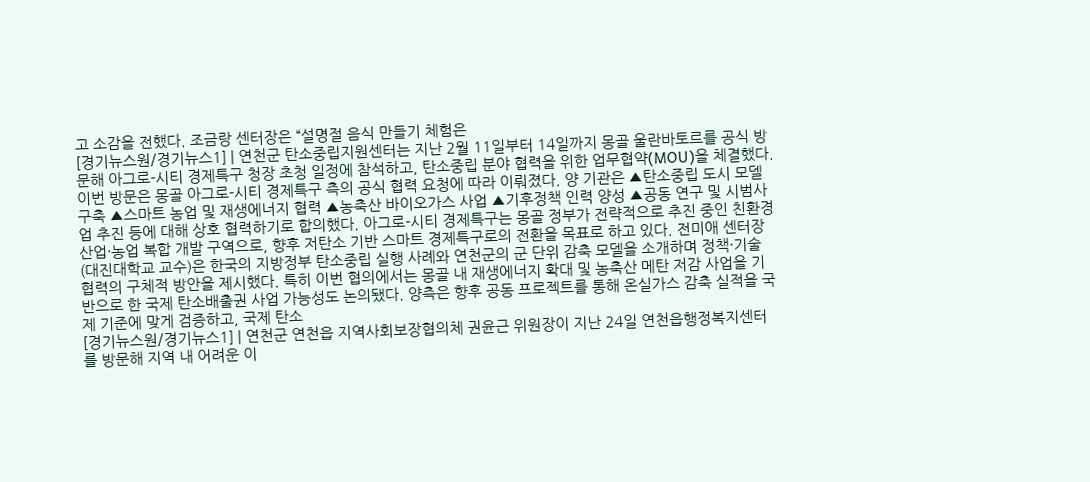고 소감을 전했다. 조금랑 센터장은 “설명절 음식 만들기 체험은
[경기뉴스원/경기뉴스1] | 연천군 탄소중립지원센터는 지난 2월 11일부터 14일까지 몽골 울란바토르를 공식 방문해 아그로-시티 경제특구 청장 초청 일정에 참석하고, 탄소중립 분야 협력을 위한 업무협약(MOU)을 체결했다. 이번 방문은 몽골 아그로-시티 경제특구 측의 공식 협력 요청에 따라 이뤄졌다. 양 기관은 ▲탄소중립 도시 모델 구축 ▲스마트 농업 및 재생에너지 협력 ▲농축산 바이오가스 사업 ▲기후정책 인력 양성 ▲공동 연구 및 시범사업 추진 등에 대해 상호 협력하기로 합의했다. 아그로-시티 경제특구는 몽골 정부가 전략적으로 추진 중인 친환경 산업·농업 복합 개발 구역으로, 향후 저탄소 기반 스마트 경제특구로의 전환을 목표로 하고 있다. 전미애 센터장(대진대학교 교수)은 한국의 지방정부 탄소중립 실행 사례와 연천군의 군 단위 감축 모델을 소개하며 정책·기술 협력의 구체적 방안을 제시했다. 특히 이번 협의에서는 몽골 내 재생에너지 확대 및 농축산 메탄 저감 사업을 기반으로 한 국제 탄소배출권 사업 가능성도 논의됐다. 양측은 향후 공동 프로젝트를 통해 온실가스 감축 실적을 국제 기준에 맞게 검증하고, 국제 탄소
[경기뉴스원/경기뉴스1] | 연천군 연천읍 지역사회보장협의체 권윤근 위원장이 지난 24일 연천읍행정복지센터를 방문해 지역 내 어려운 이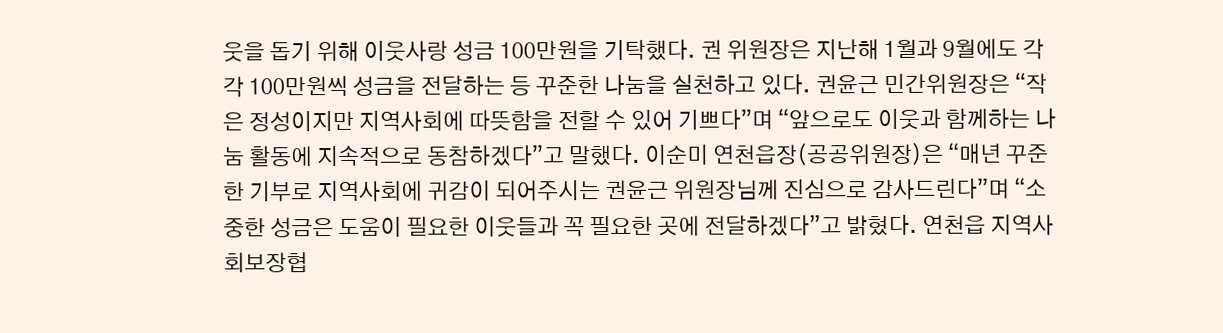웃을 돕기 위해 이웃사랑 성금 100만원을 기탁했다. 권 위원장은 지난해 1월과 9월에도 각각 100만원씩 성금을 전달하는 등 꾸준한 나눔을 실천하고 있다. 권윤근 민간위원장은 “작은 정성이지만 지역사회에 따뜻함을 전할 수 있어 기쁘다”며 “앞으로도 이웃과 함께하는 나눔 활동에 지속적으로 동참하겠다”고 말했다. 이순미 연천읍장(공공위원장)은 “매년 꾸준한 기부로 지역사회에 귀감이 되어주시는 권윤근 위원장님께 진심으로 감사드린다”며 “소중한 성금은 도움이 필요한 이웃들과 꼭 필요한 곳에 전달하겠다”고 밝혔다. 연천읍 지역사회보장협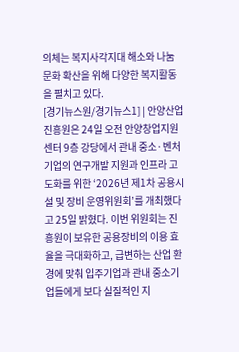의체는 복지사각지대 해소와 나눔 문화 확산을 위해 다양한 복지활동을 펼치고 있다.
[경기뉴스원/경기뉴스1] | 안양산업진흥원은 24일 오전 안양창업지원센터 9층 강당에서 관내 중소·벤처기업의 연구개발 지원과 인프라 고도화를 위한 ‘2026년 제1차 공용시설 및 장비 운영위원회’를 개최했다고 25일 밝혔다. 이번 위원회는 진흥원이 보유한 공용장비의 이용 효율을 극대화하고, 급변하는 산업 환경에 맞춰 입주기업과 관내 중소기업들에게 보다 실질적인 지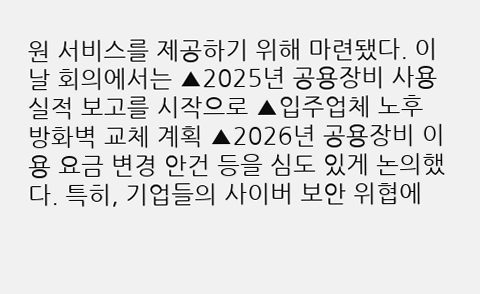원 서비스를 제공하기 위해 마련됐다. 이날 회의에서는 ▲2025년 공용장비 사용실적 보고를 시작으로 ▲입주업체 노후 방화벽 교체 계획 ▲2026년 공용장비 이용 요금 변경 안건 등을 심도 있게 논의했다. 특히, 기업들의 사이버 보안 위협에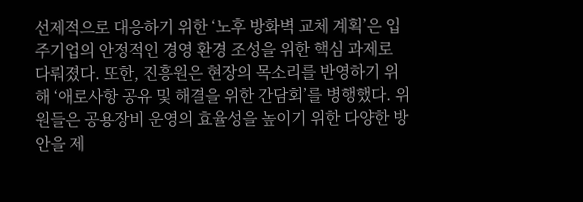선제적으로 대응하기 위한 ‘노후 방화벽 교체 계획’은 입주기업의 안정적인 경영 환경 조성을 위한 핵심 과제로 다뤄졌다. 또한, 진흥원은 현장의 목소리를 반영하기 위해 ‘애로사항 공유 및 해결을 위한 간담회’를 병행했다. 위원들은 공용장비 운영의 효율성을 높이기 위한 다양한 방안을 제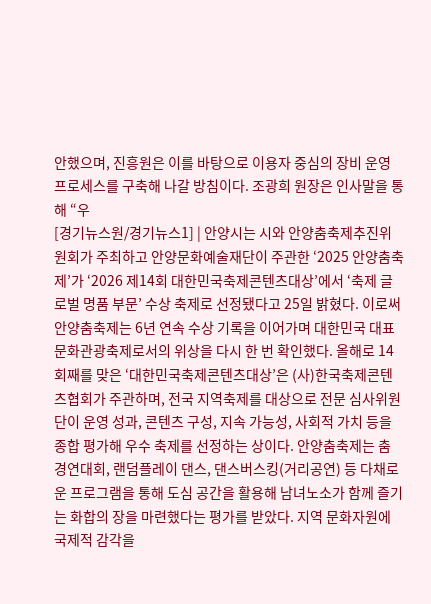안했으며, 진흥원은 이를 바탕으로 이용자 중심의 장비 운영 프로세스를 구축해 나갈 방침이다. 조광희 원장은 인사말을 통해 “우
[경기뉴스원/경기뉴스1] | 안양시는 시와 안양춤축제추진위원회가 주최하고 안양문화예술재단이 주관한 ‘2025 안양춤축제’가 ‘2026 제14회 대한민국축제콘텐츠대상’에서 ‘축제 글로벌 명품 부문’ 수상 축제로 선정됐다고 25일 밝혔다. 이로써 안양춤축제는 6년 연속 수상 기록을 이어가며 대한민국 대표 문화관광축제로서의 위상을 다시 한 번 확인했다. 올해로 14회째를 맞은 ‘대한민국축제콘텐츠대상’은 (사)한국축제콘텐츠협회가 주관하며, 전국 지역축제를 대상으로 전문 심사위원단이 운영 성과, 콘텐츠 구성, 지속 가능성, 사회적 가치 등을 종합 평가해 우수 축제를 선정하는 상이다. 안양춤축제는 춤 경연대회, 랜덤플레이 댄스, 댄스버스킹(거리공연) 등 다채로운 프로그램을 통해 도심 공간을 활용해 남녀노소가 함께 즐기는 화합의 장을 마련했다는 평가를 받았다. 지역 문화자원에 국제적 감각을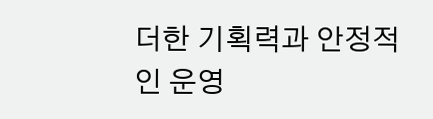더한 기획력과 안정적인 운영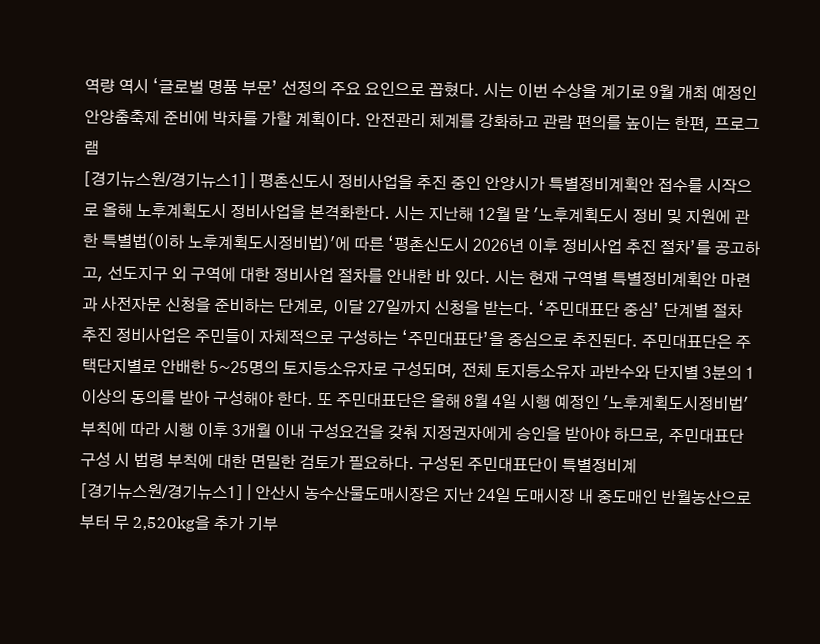역량 역시 ‘글로벌 명품 부문’ 선정의 주요 요인으로 꼽혔다. 시는 이번 수상을 계기로 9월 개최 예정인 안양춤축제 준비에 박차를 가할 계획이다. 안전관리 체계를 강화하고 관람 편의를 높이는 한편, 프로그램
[경기뉴스원/경기뉴스1] | 평촌신도시 정비사업을 추진 중인 안양시가 특별정비계획안 접수를 시작으로 올해 노후계획도시 정비사업을 본격화한다. 시는 지난해 12월 말 '노후계획도시 정비 및 지원에 관한 특별법(이하 노후계획도시정비법)'에 따른 ‘평촌신도시 2026년 이후 정비사업 추진 절차’를 공고하고, 선도지구 외 구역에 대한 정비사업 절차를 안내한 바 있다. 시는 현재 구역별 특별정비계획안 마련과 사전자문 신청을 준비하는 단계로, 이달 27일까지 신청을 받는다. ‘주민대표단 중심’ 단계별 절차 추진 정비사업은 주민들이 자체적으로 구성하는 ‘주민대표단’을 중심으로 추진된다. 주민대표단은 주택단지별로 안배한 5~25명의 토지등소유자로 구성되며, 전체 토지등소유자 과반수와 단지별 3분의 1 이상의 동의를 받아 구성해야 한다. 또 주민대표단은 올해 8월 4일 시행 예정인 '노후계획도시정비법'부칙에 따라 시행 이후 3개월 이내 구성요건을 갖춰 지정권자에게 승인을 받아야 하므로, 주민대표단 구성 시 법령 부칙에 대한 면밀한 검토가 필요하다. 구성된 주민대표단이 특별정비계
[경기뉴스원/경기뉴스1] | 안산시 농수산물도매시장은 지난 24일 도매시장 내 중도매인 반월농산으로부터 무 2,520kg을 추가 기부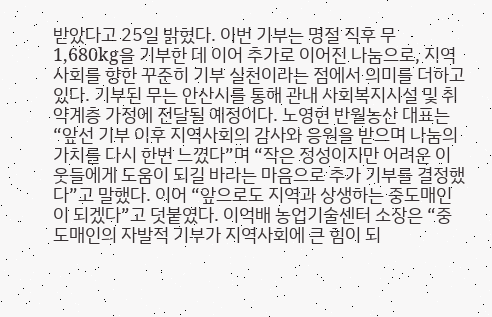받았다고 25일 밝혔다. 이번 기부는 명절 직후 무 1,680kg을 기부한 데 이어 추가로 이어진 나눔으로, 지역사회를 향한 꾸준히 기부 실천이라는 점에서 의미를 더하고 있다. 기부된 무는 안산시를 통해 관내 사회복지시설 및 취약계층 가정에 전달될 예정이다. 노영현 반월농산 대표는 “앞선 기부 이후 지역사회의 감사와 응원을 받으며 나눔의 가치를 다시 한번 느꼈다”며 “작은 정성이지만 어려운 이웃들에게 도움이 되길 바라는 마음으로 추가 기부를 결정했다”고 말했다. 이어 “앞으로도 지역과 상생하는 중도매인이 되겠다”고 덧붙였다. 이억배 농업기술센터 소장은 “중도매인의 자발적 기부가 지역사회에 큰 힘이 되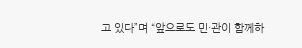고 있다”며 “앞으로도 민·관이 함께하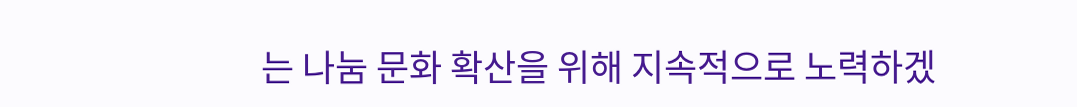는 나눔 문화 확산을 위해 지속적으로 노력하겠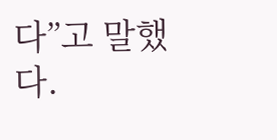다”고 말했다.